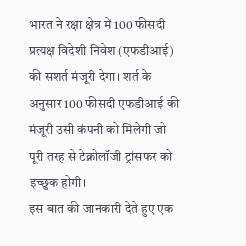भारत ने रक्षा क्षेत्र में 100 फीसदी प्रत्यक्ष विदेशी निवेश (एफडीआई) की सशर्त मंजूरी देगा। शर्त के अनुसार 100 फीसदी एफडीआई की मंजूरी उसी कंपनी को मिलेगी जो पूरी तरह से टेक्नोलॉजी ट्रांसफर को इच्छुक होगी।
इस बात की जानकारी देते हुए एक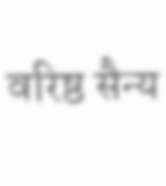वरिष्ठ सैन्य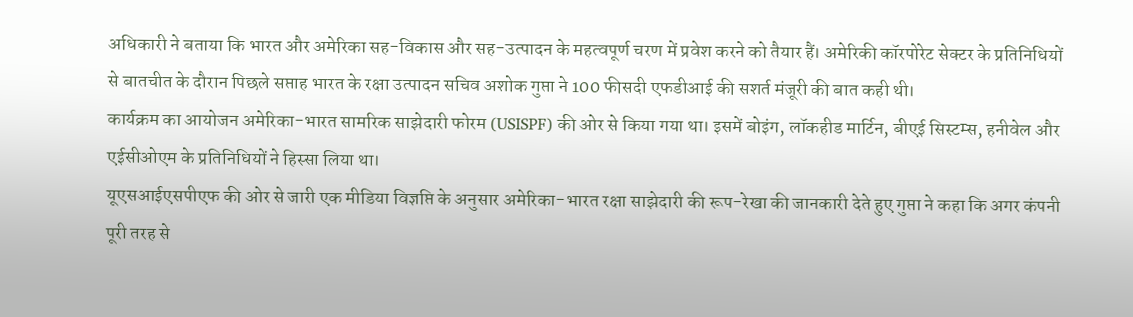अधिकारी ने बताया कि भारत और अमेरिका सह-विकास और सह-उत्पादन के महत्वपूर्ण चरण में प्रवेश करने को तैयार हैं। अमेरिकी कॉरपोरेट सेक्टर के प्रतिनिधियों से बातचीत के दौरान पिछले सप्ताह भारत के रक्षा उत्पादन सचिव अशोक गुप्ता ने 100 फीसदी एफडीआई की सशर्त मंजूरी की बात कही थी।
कार्यक्रम का आयोजन अमेरिका-भारत सामरिक साझेदारी फोरम (USISPF) की ओर से किया गया था। इसमें बोइंग, लॉकहीड मार्टिन, बीएई सिस्टम्स, हनीवेल और एईसीओएम के प्रतिनिधियों ने हिस्सा लिया था।
यूएसआईएसपीएफ की ओर से जारी एक मीडिया विज्ञप्ति के अनुसार अमेरिका-भारत रक्षा साझेदारी की रूप-रेखा की जानकारी देते हुए गुप्ता ने कहा कि अगर कंपनी पूरी तरह से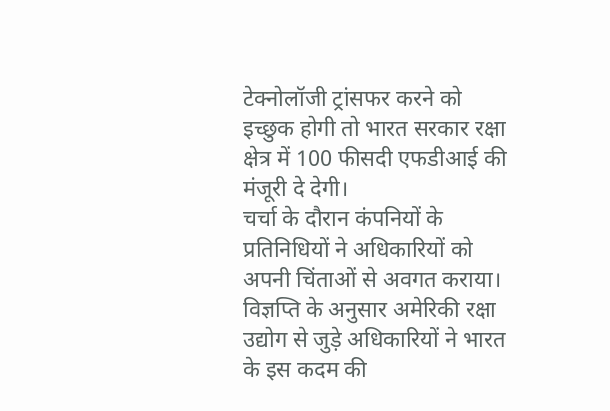टेक्नोलॉजी ट्रांसफर करने को इच्छुक होगी तो भारत सरकार रक्षा क्षेत्र में 100 फीसदी एफडीआई की मंजूरी दे देगी।
चर्चा के दौरान कंपनियों के प्रतिनिधियों ने अधिकारियों को अपनी चिंताओं से अवगत कराया। विज्ञप्ति के अनुसार अमेरिकी रक्षा उद्योग से जुड़े अधिकारियों ने भारत के इस कदम की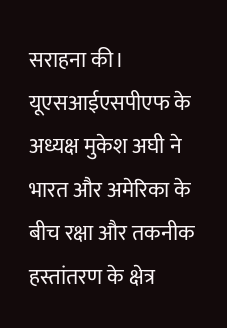सराहना की। यूएसआईएसपीएफ के अध्यक्ष मुकेश अघी ने भारत और अमेरिका के बीच रक्षा और तकनीक हस्तांतरण के क्षेत्र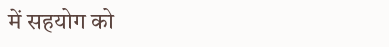में सहयोग को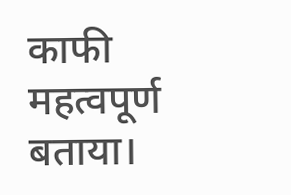काफी महत्वपूर्ण बताया।